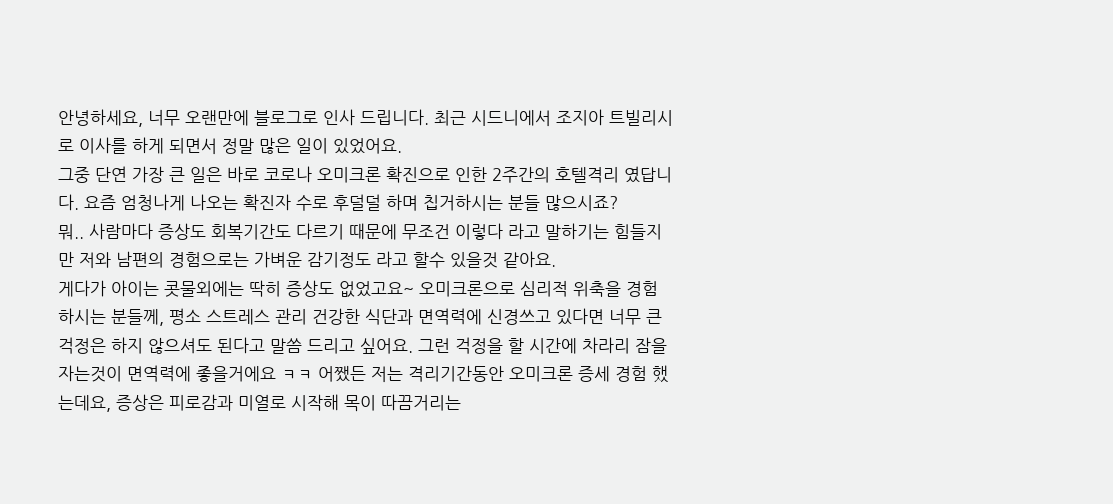안녕하세요, 너무 오랜만에 블로그로 인사 드립니다. 최근 시드니에서 조지아 트빌리시로 이사를 하게 되면서 정말 많은 일이 있었어요.
그중 단연 가장 큰 일은 바로 코로나 오미크론 확진으로 인한 2주간의 호텔격리 였답니다. 요즘 엄청나게 나오는 확진자 수로 후덜덜 하며 칩거하시는 분들 많으시죠?
뭐.. 사람마다 증상도 회복기간도 다르기 때문에 무조건 이렇다 라고 말하기는 힘들지만 저와 남편의 경험으로는 가벼운 감기정도 라고 할수 있을것 같아요.
게다가 아이는 콧물외에는 딱히 증상도 없었고요~ 오미크론으로 심리적 위축을 경험하시는 분들께, 평소 스트레스 관리 건강한 식단과 면역력에 신경쓰고 있다면 너무 큰 걱정은 하지 않으셔도 된다고 말씀 드리고 싶어요. 그런 걱정을 할 시간에 차라리 잠을 자는것이 면역력에 좋을거에요 ㅋㅋ 어쨌든 저는 격리기간동안 오미크론 증세 경험 했는데요, 증상은 피로감과 미열로 시작해 목이 따끔거리는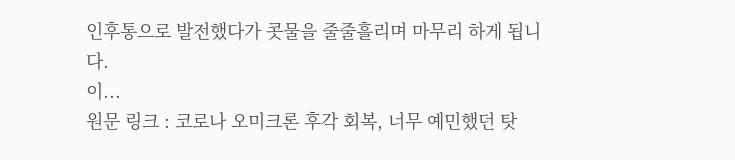인후통으로 발전했다가 콧물을 줄줄흘리며 마무리 하게 됩니다.
이...
원문 링크 : 코로나 오미크론 후각 회복, 너무 예민했던 탓